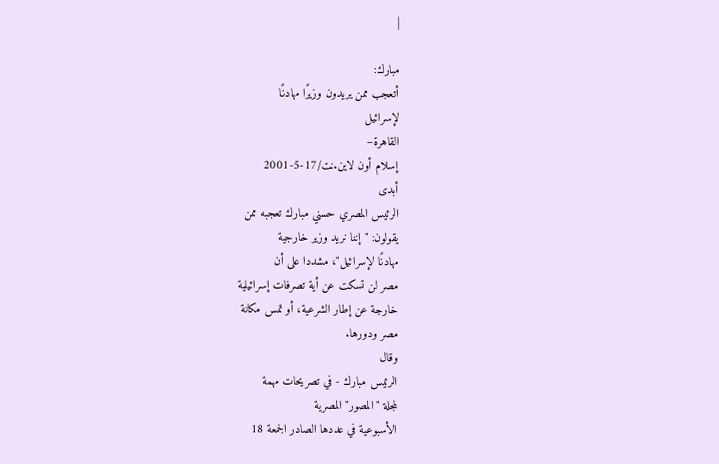|

مبارك:
أتعجب ممن يريدون وزيرًا مهادنًا
لإسرائيل
القاهرة–
إسلام أون لاين.نت/17-5-2001
أبدى
الرئيس المصري حسني مبارك تعجبه ممن
يقولون: "إننا نريد وزير خارجية
مهادنًا لإسرائيل"، مشددا على أن
مصر لن تسكت عن أية تصرفات إسرائيلية
خارجة عن إطار الشرعية، أو تمس مكانة
مصر ودورها.
وقال
الرئيس مبارك - في تصريحات مهمة
لمجلة "المصور" المصرية
الأسبوعية في عددها الصادر الجمعة 18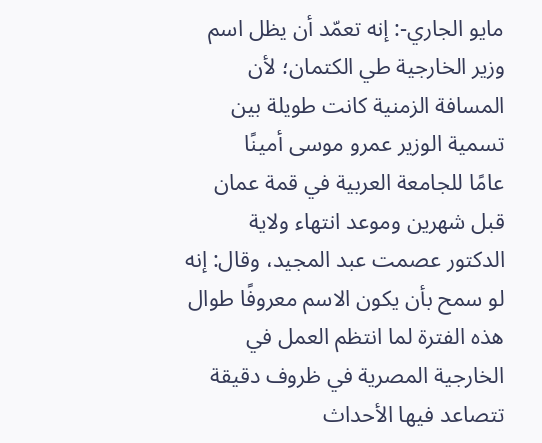مايو الجاري-: إنه تعمّد أن يظل اسم
وزير الخارجية طي الكتمان؛ لأن
المسافة الزمنية كانت طويلة بين
تسمية الوزير عمرو موسى أمينًا
عامًا للجامعة العربية في قمة عمان
قبل شهرين وموعد انتهاء ولاية
الدكتور عصمت عبد المجيد، وقال: إنه
لو سمح بأن يكون الاسم معروفًا طوال
هذه الفترة لما انتظم العمل في
الخارجية المصرية في ظروف دقيقة
تتصاعد فيها الأحداث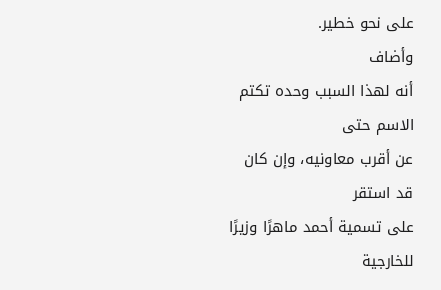على نحو خطير.
وأضاف
أنه لهذا السبب وحده تكتم الاسم حتى
عن أقرب معاونيه، وإن كان قد استقر
على تسمية أحمد ماهرًا وزيرًا
للخارجية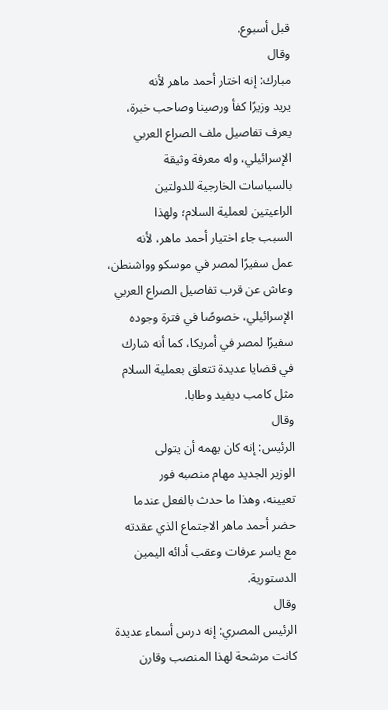قبل أسبوع.
وقال
مبارك: إنه اختار أحمد ماهر لأنه
يريد وزيرًا كفأ ورصينا وصاحب خبرة،
يعرف تفاصيل ملف الصراع العربي
الإسرائيلي، وله معرفة وثيقة
بالسياسات الخارجية للدولتين
الراعيتين لعملية السلام؛ ولهذا
السبب جاء اختيار أحمد ماهر، لأنه
عمل سفيرًا لمصر في موسكو وواشنطن،
وعاش عن قرب تفاصيل الصراع العربي
الإسرائيلي، خصوصًا في فترة وجوده
سفيرًا لمصر في أمريكا، كما أنه شارك
في قضايا عديدة تتعلق بعملية السلام
مثل كامب ديفيد وطابا.
وقال
الرئيس: إنه كان يهمه أن يتولى
الوزير الجديد مهام منصبه فور
تعيينه، وهذا ما حدث بالفعل عندما
حضر أحمد ماهر الاجتماع الذي عقدته
مع ياسر عرفات وعقب أدائه اليمين
الدستورية.
وقال
الرئيس المصري: إنه درس أسماء عديدة
كانت مرشحة لهذا المنصب وقارن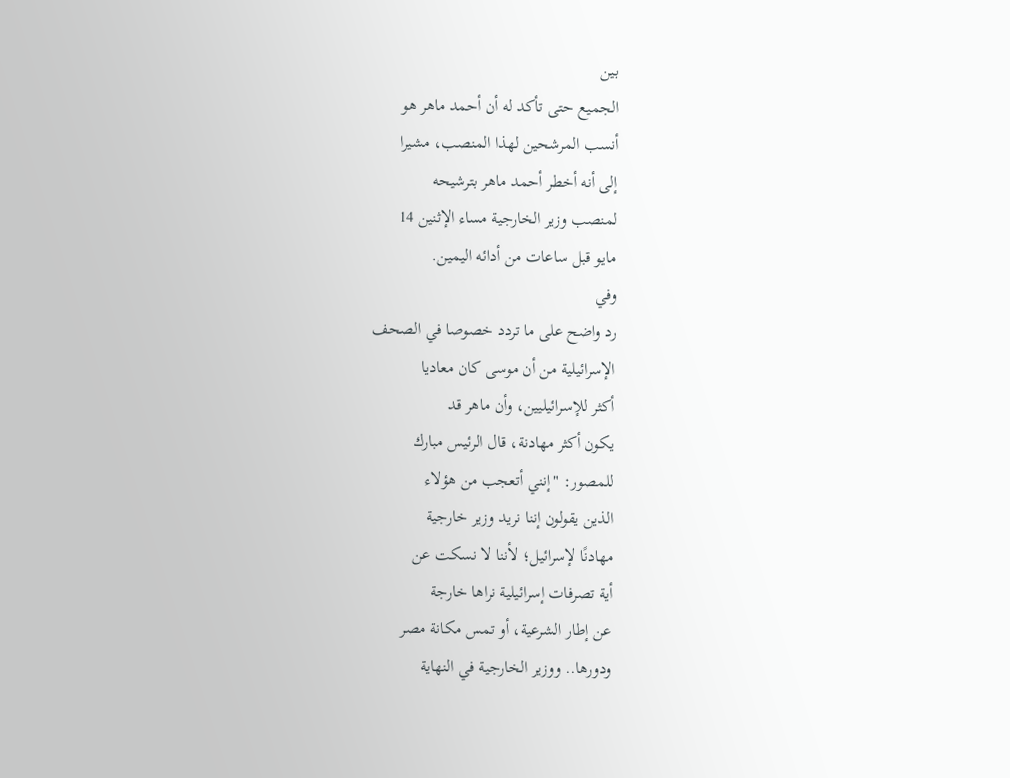بين
الجميع حتى تأكد له أن أحمد ماهر هو
أنسب المرشحين لهذا المنصب، مشيرا
إلى أنه أخطر أحمد ماهر بترشيحه
لمنصب وزير الخارجية مساء الإثنين 14
مايو قبل ساعات من أدائه اليمين.
وفي
رد واضح على ما تردد خصوصا في الصحف
الإسرائيلية من أن موسى كان معاديا
أكثر للإسرائيليين، وأن ماهر قد
يكون أكثر مهادنة، قال الرئيس مبارك
للمصور: "إنني أتعجب من هؤلاء
الذين يقولون إننا نريد وزير خارجية
مهادنًا لإسرائيل؛ لأننا لا نسكت عن
أية تصرفات إسرائيلية نراها خارجة
عن إطار الشرعية، أو تمس مكانة مصر
ودورها.. ووزير الخارجية في النهاية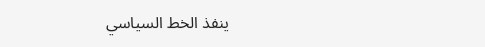ينفذ الخط السياسي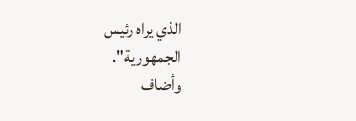الذي يراه رئيس
الجمهورية".
وأضاف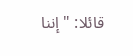قائلا: "إننا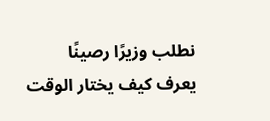نطلب وزيرًا رصينًا
يعرف كيف يختار الوقت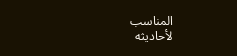المناسب
لأحاديثه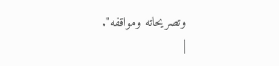وتصريحاته ومواقفه".
|